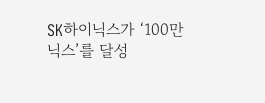SK하이닉스가 ‘100만닉스’를 달성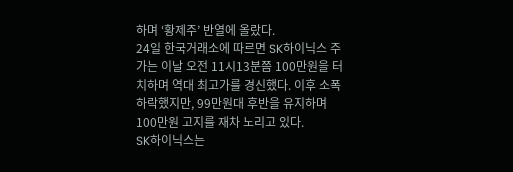하며 ‘황제주’ 반열에 올랐다.
24일 한국거래소에 따르면 SK하이닉스 주가는 이날 오전 11시13분쯤 100만원을 터치하며 역대 최고가를 경신했다. 이후 소폭 하락했지만, 99만원대 후반을 유지하며 100만원 고지를 재차 노리고 있다.
SK하이닉스는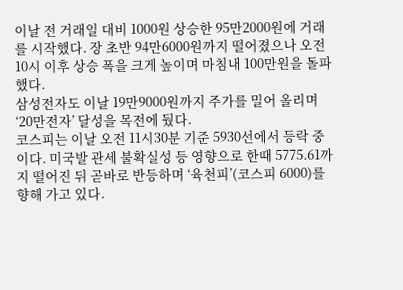이날 전 거래일 대비 1000원 상승한 95만2000원에 거래를 시작했다. 장 초반 94만6000원까지 떨어졌으나 오전 10시 이후 상승 폭을 크게 높이며 마침내 100만원을 돌파했다.
삼성전자도 이날 19만9000원까지 주가를 밀어 올리며 ‘20만전자’ 달성을 목전에 뒀다.
코스피는 이날 오전 11시30분 기준 5930선에서 등락 중이다. 미국발 관세 불확실성 등 영향으로 한때 5775.61까지 떨어진 뒤 곧바로 반등하며 ‘육천피’(코스피 6000)를 향해 가고 있다.